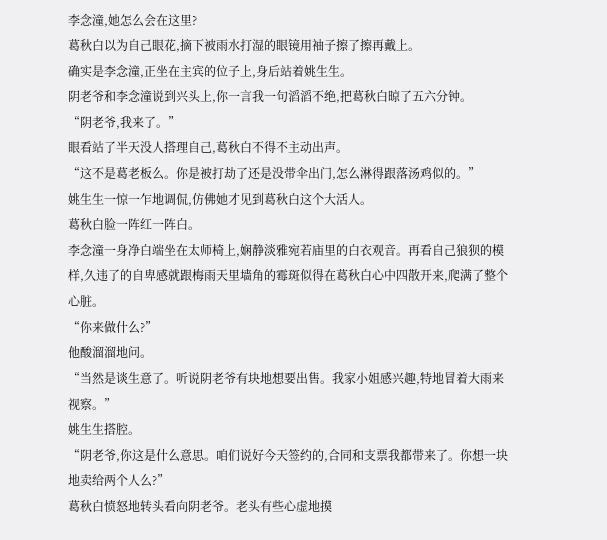李念潼,她怎么会在这里?
葛秋白以为自己眼花,摘下被雨水打湿的眼镜用袖子擦了擦再戴上。
确实是李念潼,正坐在主宾的位子上,身后站着姚生生。
阴老爷和李念潼说到兴头上,你一言我一句滔滔不绝,把葛秋白晾了五六分钟。
“阴老爷,我来了。”
眼看站了半天没人搭理自己,葛秋白不得不主动出声。
“这不是葛老板么。你是被打劫了还是没带伞出门,怎么淋得跟落汤鸡似的。”
姚生生一惊一乍地调侃,仿佛她才见到葛秋白这个大活人。
葛秋白脸一阵红一阵白。
李念潼一身净白端坐在太师椅上,娴静淡雅宛若庙里的白衣观音。再看自己狼狈的模样,久违了的自卑感就跟梅雨天里墙角的霉斑似得在葛秋白心中四散开来,爬满了整个心脏。
“你来做什么?”
他酸溜溜地问。
“当然是谈生意了。听说阴老爷有块地想要出售。我家小姐感兴趣,特地冒着大雨来视察。”
姚生生搭腔。
“阴老爷,你这是什么意思。咱们说好今天签约的,合同和支票我都带来了。你想一块地卖给两个人么?”
葛秋白愤怒地转头看向阴老爷。老头有些心虚地摸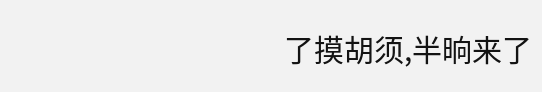了摸胡须,半晌来了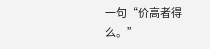一句“价高者得么。”